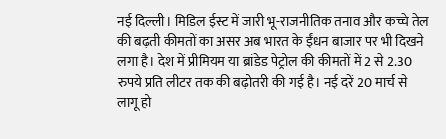नई दिल्ली। मिडिल ईस्ट में जारी भू-राजनीतिक तनाव और कच्चे तेल की बढ़ती कीमतों का असर अब भारत के ईंधन बाजार पर भी दिखने लगा है। देश में प्रीमियम या ब्रांडेड पेट्रोल की कीमतों में 2 से 2.30 रुपये प्रति लीटर तक की बढ़ोतरी की गई है। नई दरें 20 मार्च से लागू हो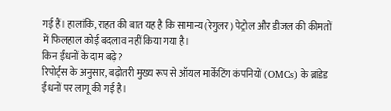गई हैं। हालांकि, राहत की बात यह है कि सामान्य (रेगुलर) पेट्रोल और डीजल की कीमतों में फिलहाल कोई बदलाव नहीं किया गया है।
किन ईंधनों के दाम बढ़े?
रिपोर्ट्स के अनुसार, बढ़ोतरी मुख्य रूप से ऑयल मार्केटिंग कंपनियों (OMCs) के ब्रांडेड ईंधनों पर लागू की गई है।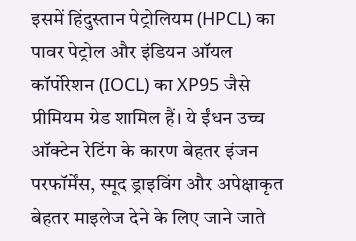इसमें हिंदुस्तान पेट्रोलियम (HPCL) का पावर पेट्रोल और इंडियन ऑयल कॉर्पोरेशन (IOCL) का XP95 जैसे प्रीमियम ग्रेड शामिल हैं। ये ईंधन उच्च ऑक्टेन रेटिंग के कारण बेहतर इंजन परफॉर्मेंस, स्मूद ड्राइविंग और अपेक्षाकृत बेहतर माइलेज देने के लिए जाने जाते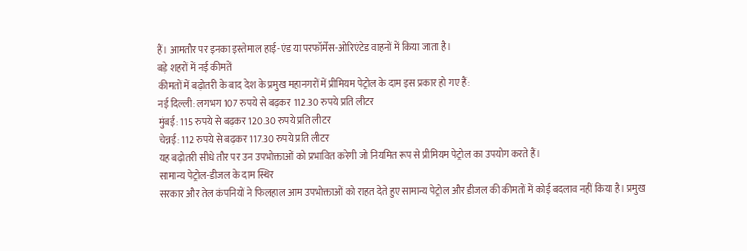हैं। आमतौर पर इनका इस्तेमाल हाई-एंड या परफॉर्मेंस-ओरिएंटेड वाहनों में किया जाता है।
बड़े शहरों में नई कीमतें
कीमतों में बढ़ोतरी के बाद देश के प्रमुख महानगरों में प्रीमियम पेट्रोल के दाम इस प्रकार हो गए हैं:
नई दिल्ली: लगभग 107 रुपये से बढ़कर 112.30 रुपये प्रति लीटर
मुंबई: 115 रुपये से बढ़कर 120.30 रुपये प्रति लीटर
चेन्नई: 112 रुपये से बढ़कर 117.30 रुपये प्रति लीटर
यह बढ़ोतरी सीधे तौर पर उन उपभोक्ताओं को प्रभावित करेगी जो नियमित रूप से प्रीमियम पेट्रोल का उपयोग करते हैं।
सामान्य पेट्रोल-डीजल के दाम स्थिर
सरकार और तेल कंपनियों ने फिलहाल आम उपभोक्ताओं को राहत देते हुए सामान्य पेट्रोल और डीजल की कीमतों में कोई बदलाव नहीं किया है। प्रमुख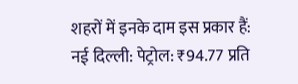शहरों में इनके दाम इस प्रकार हैं:
नई दिल्ली: पेट्रोल: ₹94.77 प्रति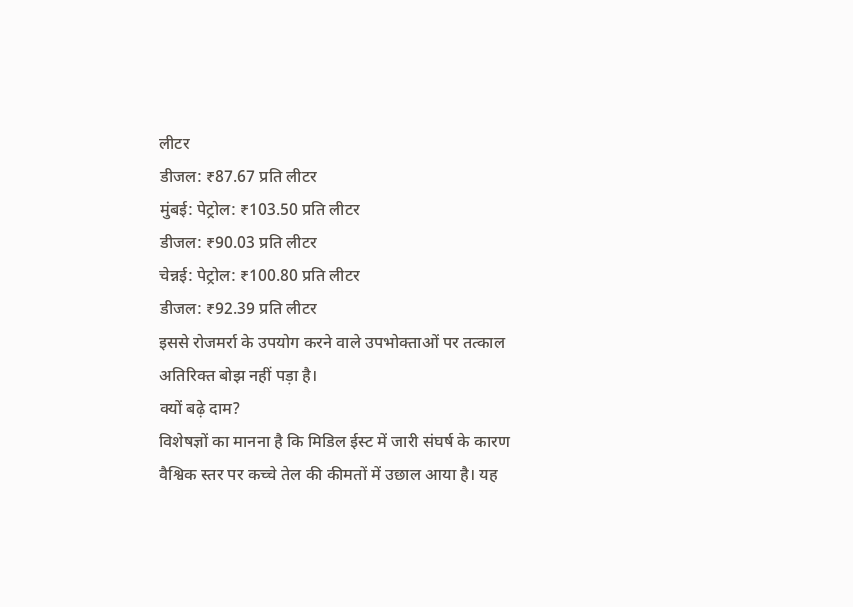लीटर
डीजल: ₹87.67 प्रति लीटर
मुंबई: पेट्रोल: ₹103.50 प्रति लीटर
डीजल: ₹90.03 प्रति लीटर
चेन्नई: पेट्रोल: ₹100.80 प्रति लीटर
डीजल: ₹92.39 प्रति लीटर
इससे रोजमर्रा के उपयोग करने वाले उपभोक्ताओं पर तत्काल अतिरिक्त बोझ नहीं पड़ा है।
क्यों बढ़े दाम?
विशेषज्ञों का मानना है कि मिडिल ईस्ट में जारी संघर्ष के कारण वैश्विक स्तर पर कच्चे तेल की कीमतों में उछाल आया है। यह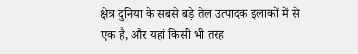क्षेत्र दुनिया के सबसे बड़े तेल उत्पादक इलाकों में से एक है, और यहां किसी भी तरह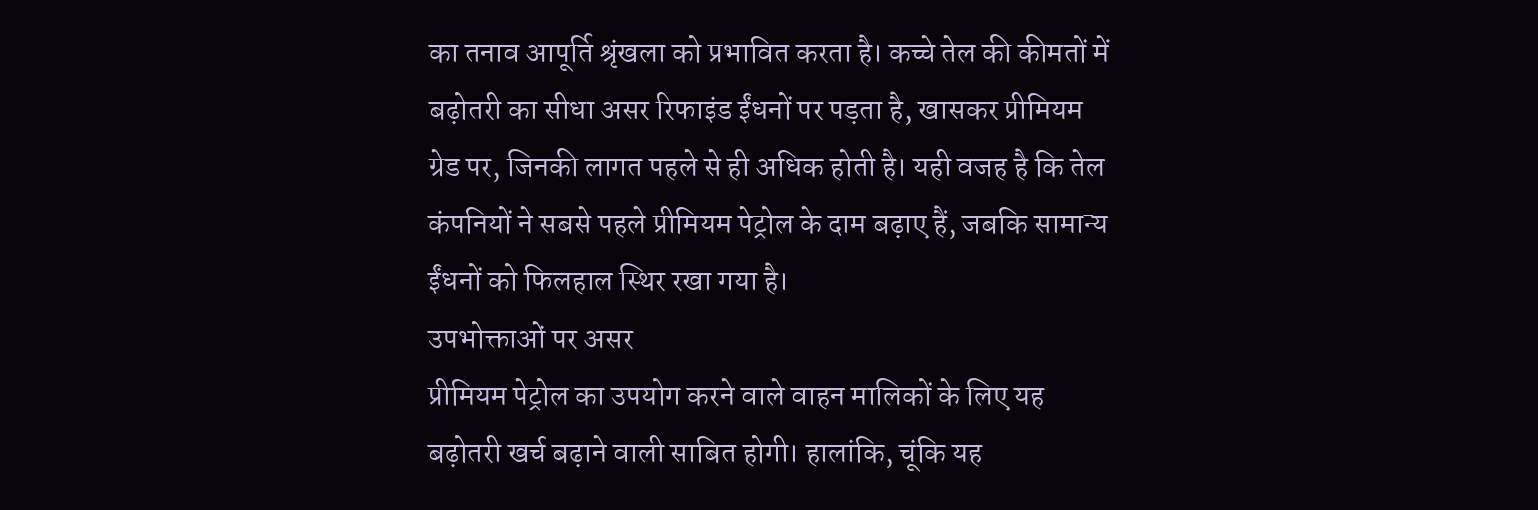का तनाव आपूर्ति श्रृंखला को प्रभावित करता है। कच्चे तेल की कीमतों में बढ़ोतरी का सीधा असर रिफाइंड ईंधनों पर पड़ता है, खासकर प्रीमियम ग्रेड पर, जिनकी लागत पहले से ही अधिक होती है। यही वजह है कि तेल कंपनियों ने सबसे पहले प्रीमियम पेट्रोल के दाम बढ़ाए हैं, जबकि सामान्य ईंधनों को फिलहाल स्थिर रखा गया है।
उपभोक्ताओं पर असर
प्रीमियम पेट्रोल का उपयोग करने वाले वाहन मालिकों के लिए यह बढ़ोतरी खर्च बढ़ाने वाली साबित होगी। हालांकि, चूंकि यह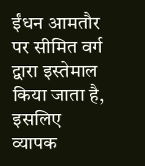ईंधन आमतौर पर सीमित वर्ग द्वारा इस्तेमाल किया जाता है, इसलिए व्यापक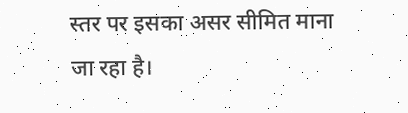स्तर पर इसका असर सीमित माना जा रहा है।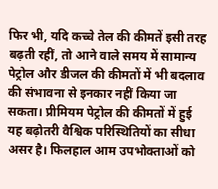फिर भी, यदि कच्चे तेल की कीमतें इसी तरह बढ़ती रहीं, तो आने वाले समय में सामान्य पेट्रोल और डीजल की कीमतों में भी बदलाव की संभावना से इनकार नहीं किया जा सकता। प्रीमियम पेट्रोल की कीमतों में हुई यह बढ़ोतरी वैश्विक परिस्थितियों का सीधा असर है। फिलहाल आम उपभोक्ताओं को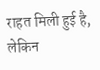राहत मिली हुई है, लेकिन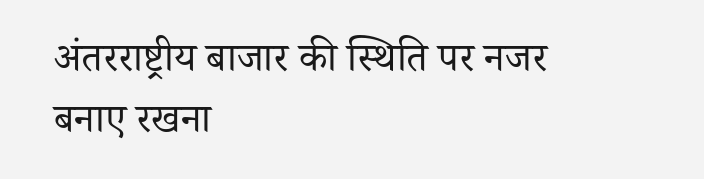अंतरराष्ट्रीय बाजार की स्थिति पर नजर बनाए रखना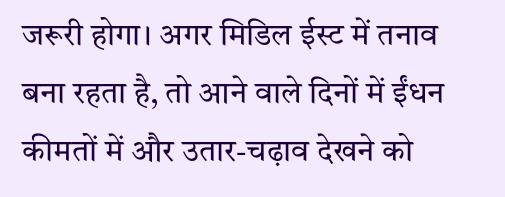जरूरी होगा। अगर मिडिल ईस्ट में तनाव बना रहता है, तो आने वाले दिनों में ईंधन कीमतों में और उतार-चढ़ाव देखने को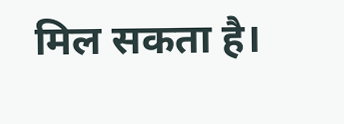मिल सकता है।